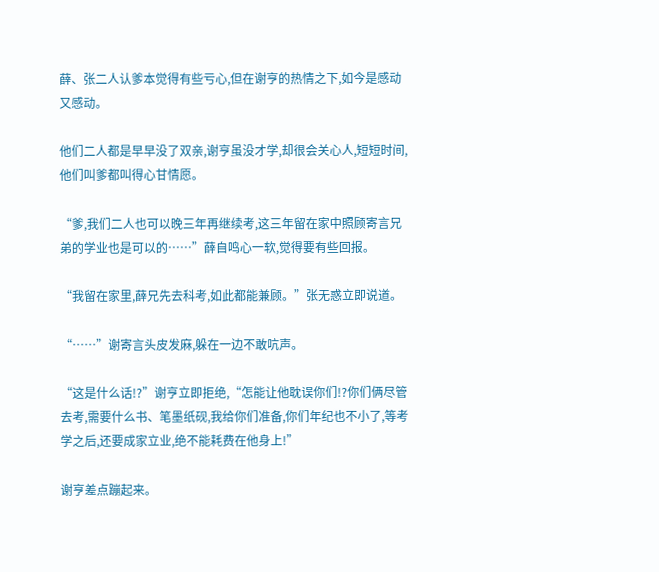薛、张二人认爹本觉得有些亏心,但在谢亨的热情之下,如今是感动又感动。

他们二人都是早早没了双亲,谢亨虽没才学,却很会关心人,短短时间,他们叫爹都叫得心甘情愿。

“爹,我们二人也可以晚三年再继续考,这三年留在家中照顾寄言兄弟的学业也是可以的……”薛自鸣心一软,觉得要有些回报。

“我留在家里,薛兄先去科考,如此都能兼顾。”张无惑立即说道。

“……”谢寄言头皮发麻,躲在一边不敢吭声。

“这是什么话!?”谢亨立即拒绝,“怎能让他耽误你们!?你们俩尽管去考,需要什么书、笔墨纸砚,我给你们准备,你们年纪也不小了,等考学之后,还要成家立业,绝不能耗费在他身上!”

谢亨差点蹦起来。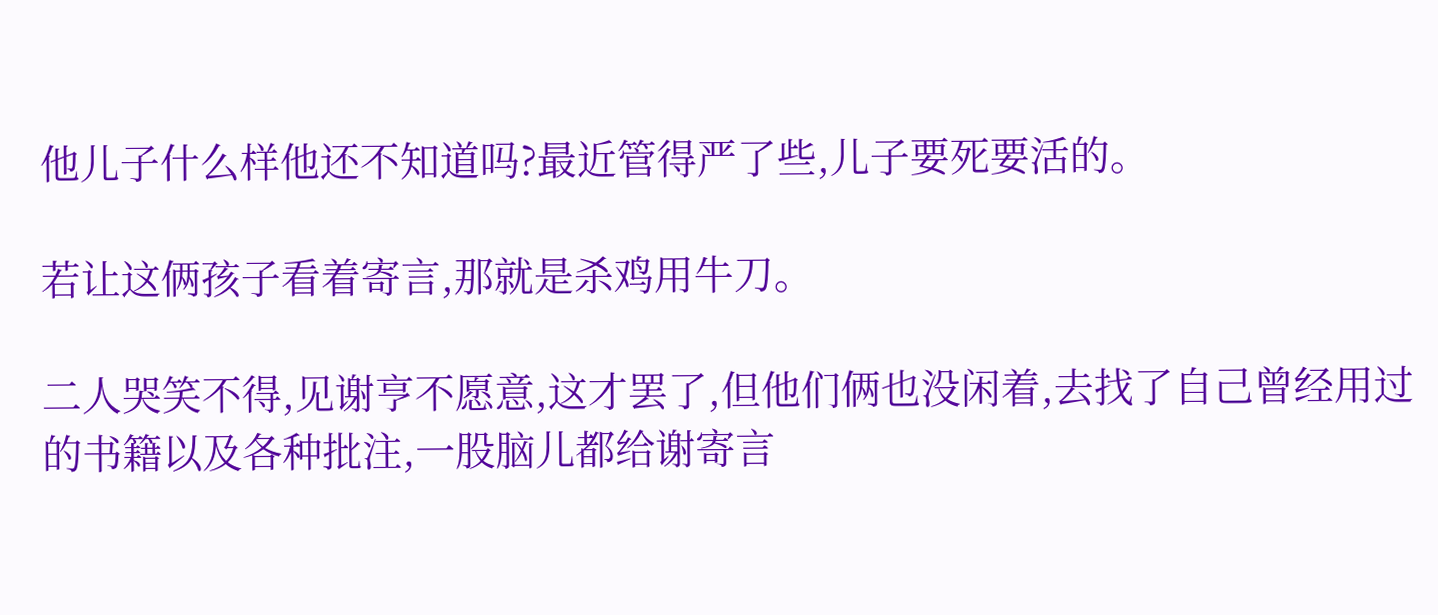他儿子什么样他还不知道吗?最近管得严了些,儿子要死要活的。

若让这俩孩子看着寄言,那就是杀鸡用牛刀。

二人哭笑不得,见谢亨不愿意,这才罢了,但他们俩也没闲着,去找了自己曾经用过的书籍以及各种批注,一股脑儿都给谢寄言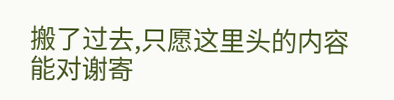搬了过去,只愿这里头的内容能对谢寄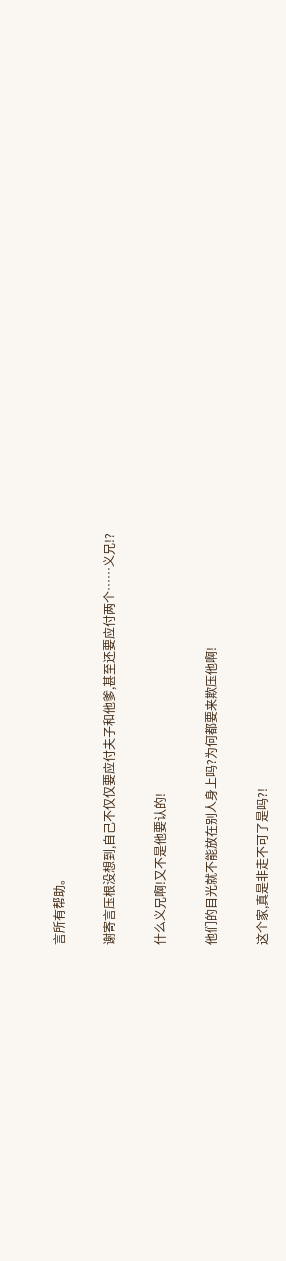言所有帮助。

谢寄言压根没想到,自己不仅仅要应付夫子和他爹,甚至还要应付两个……义兄!?

什么义兄啊!又不是他要认的!

他们的目光就不能放在别人身上吗?为何都要来欺压他啊!

这个家,真是非走不可了是吗?!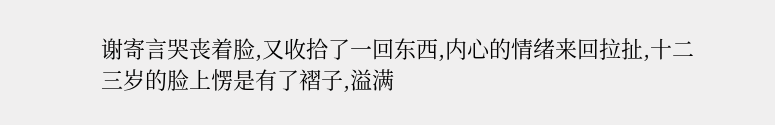谢寄言哭丧着脸,又收拾了一回东西,内心的情绪来回拉扯,十二三岁的脸上愣是有了褶子,溢满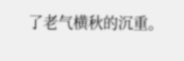了老气横秋的沉重。